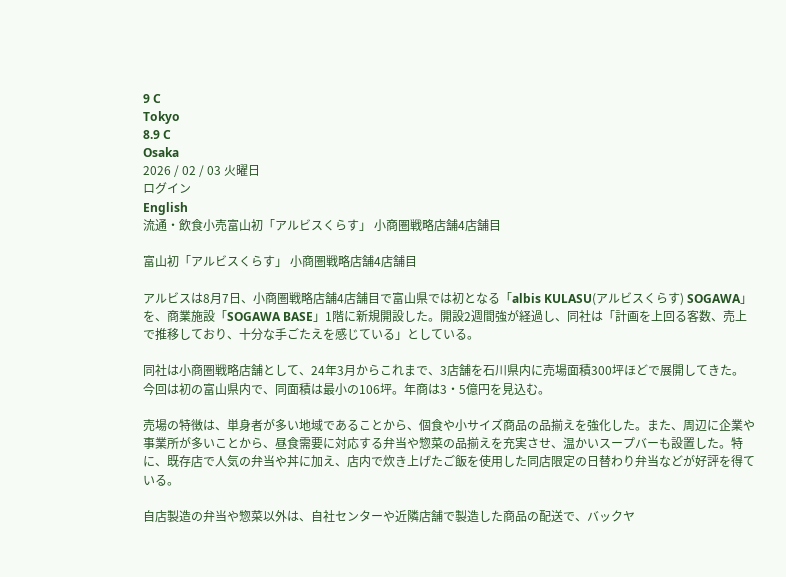9 C
Tokyo
8.9 C
Osaka
2026 / 02 / 03 火曜日
ログイン
English
流通・飲食小売富山初「アルビスくらす」 小商圏戦略店舗4店舗目

富山初「アルビスくらす」 小商圏戦略店舗4店舗目

アルビスは8月7日、小商圏戦略店舗4店舗目で富山県では初となる「albis KULASU(アルビスくらす) SOGAWA」を、商業施設「SOGAWA BASE」1階に新規開設した。開設2週間強が経過し、同社は「計画を上回る客数、売上で推移しており、十分な手ごたえを感じている」としている。

同社は小商圏戦略店舗として、24年3月からこれまで、3店舗を石川県内に売場面積300坪ほどで展開してきた。今回は初の富山県内で、同面積は最小の106坪。年商は3・5億円を見込む。

売場の特徴は、単身者が多い地域であることから、個食や小サイズ商品の品揃えを強化した。また、周辺に企業や事業所が多いことから、昼食需要に対応する弁当や惣菜の品揃えを充実させ、温かいスープバーも設置した。特に、既存店で人気の弁当や丼に加え、店内で炊き上げたご飯を使用した同店限定の日替わり弁当などが好評を得ている。

自店製造の弁当や惣菜以外は、自社センターや近隣店舗で製造した商品の配送で、バックヤ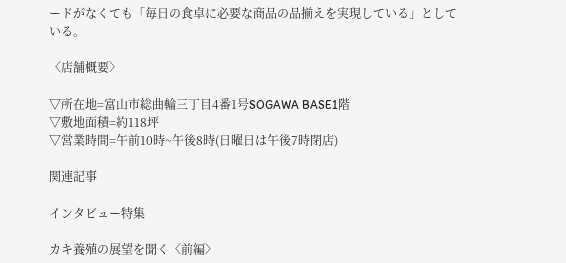ードがなくても「毎日の食卓に必要な商品の品揃えを実現している」としている。

〈店舗概要〉

▽所在地=富山市総曲輪三丁目4番1号SOGAWA BASE1階
▽敷地面積=約118坪
▽営業時間=午前10時~午後8時(日曜日は午後7時閉店)

関連記事

インタビュー特集

カキ養殖の展望を聞く〈前編〉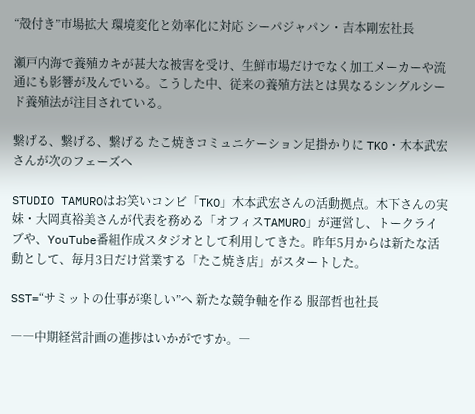“殻付き”市場拡大 環境変化と効率化に対応 シーパジャパン・吉本剛宏社長

瀬戸内海で養殖カキが甚大な被害を受け、生鮮市場だけでなく加工メーカーや流通にも影響が及んでいる。こうした中、従来の養殖方法とは異なるシングルシード養殖法が注目されている。

繋げる、繋げる、繋げる たこ焼きコミュニケーション足掛かりに TKO・木本武宏さんが次のフェーズへ

STUDIO TAMUROはお笑いコンビ「TKO」木本武宏さんの活動拠点。木下さんの実妹・大岡真裕美さんが代表を務める「オフィスTAMURO」が運営し、トークライブや、YouTube番組作成スタジオとして利用してきた。昨年5月からは新たな活動として、毎月3日だけ営業する「たこ焼き店」がスタートした。

SST=“サミットの仕事が楽しい”へ 新たな競争軸を作る 服部哲也社長

――中期経営計画の進捗はいかがですか。―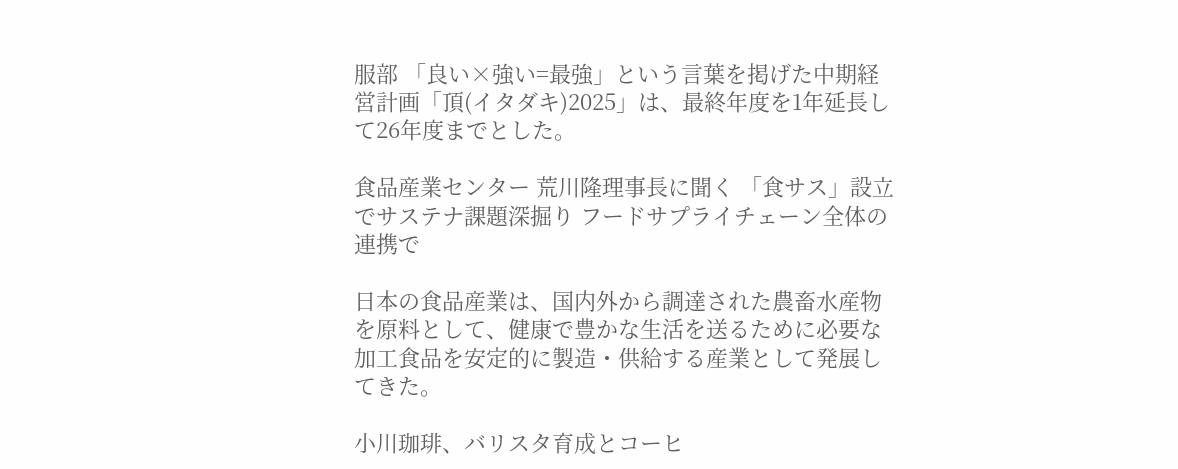服部 「良い×強い=最強」という言葉を掲げた中期経営計画「頂(イタダキ)2025」は、最終年度を1年延長して26年度までとした。

食品産業センター 荒川隆理事長に聞く 「食サス」設立でサステナ課題深掘り フードサプライチェーン全体の連携で

日本の食品産業は、国内外から調達された農畜水産物を原料として、健康で豊かな生活を送るために必要な加工食品を安定的に製造・供給する産業として発展してきた。

小川珈琲、バリスタ育成とコーヒ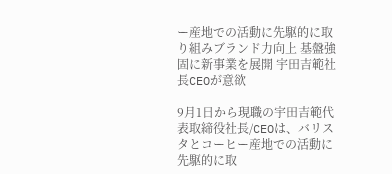ー産地での活動に先駆的に取り組みブランド力向上 基盤強固に新事業を展開 宇田吉範社長CEOが意欲

9月1日から現職の宇田吉範代表取締役社長/CEOは、バリスタとコーヒー産地での活動に先駆的に取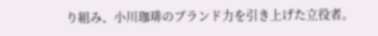り組み、小川珈琲のブランド力を引き上げた立役者。